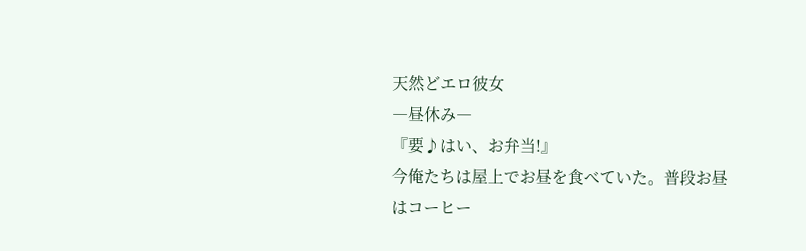天然どエロ彼女
―昼休み―
『要♪はい、お弁当!』
今俺たちは屋上でお昼を食べていた。普段お昼はコーヒー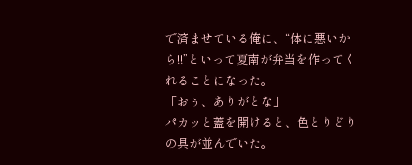で済ませている俺に、“体に悪いから!!”といって夏南が弁当を作ってくれることになった。
「おぅ、ありがとな」
パカッと蓋を開けると、色とりどりの具が並んでいた。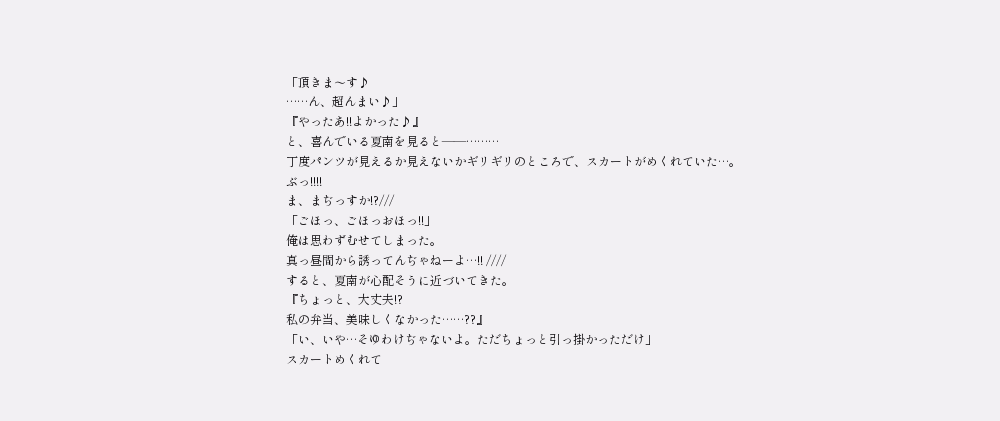「頂きま〜す♪
……ん、超んまい♪」
『やったあ!!よかった♪』
と、喜んでいる夏南を見ると――………
丁度パンツが見えるか見えないかギリギリのところで、スカートがめくれていた…。
ぶっ!!!!
ま、まぢっすか!?///
「ごほっ、ごほっおほっ!!」
俺は思わずむせてしまった。
真っ昼間から誘ってんぢゃねーよ…!! ////
すると、夏南が心配そうに近づいてきた。
『ちょっと、大丈夫!?
私の弁当、美味しくなかった……??』
「い、いや…そゆわけぢゃないよ。ただちょっと引っ掛かっただけ」
スカートめくれて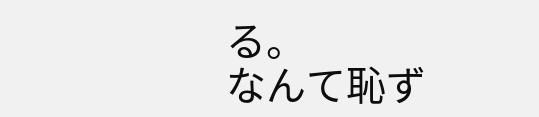る。
なんて恥ず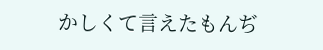かしくて言えたもんぢ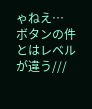ゃねえ…
ボタンの件とはレベルが違う///